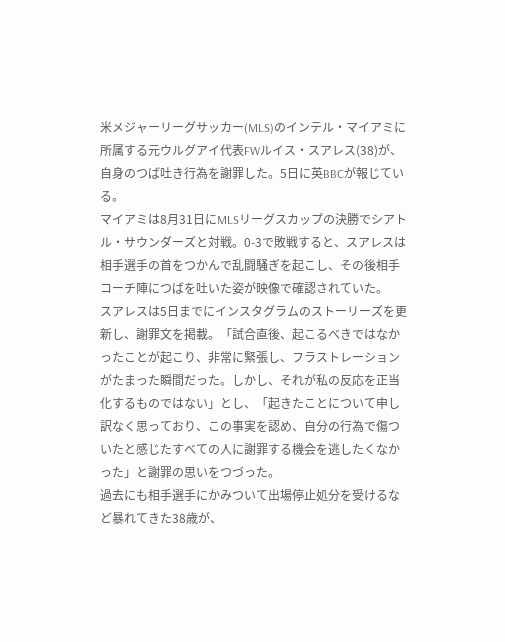米メジャーリーグサッカー(MLS)のインテル・マイアミに所属する元ウルグアイ代表FWルイス・スアレス(38)が、自身のつば吐き行為を謝罪した。5日に英BBCが報じている。
マイアミは8月31日にMLSリーグスカップの決勝でシアトル・サウンダーズと対戦。0-3で敗戦すると、スアレスは相手選手の首をつかんで乱闘騒ぎを起こし、その後相手コーチ陣につばを吐いた姿が映像で確認されていた。
スアレスは5日までにインスタグラムのストーリーズを更新し、謝罪文を掲載。「試合直後、起こるべきではなかったことが起こり、非常に緊張し、フラストレーションがたまった瞬間だった。しかし、それが私の反応を正当化するものではない」とし、「起きたことについて申し訳なく思っており、この事実を認め、自分の行為で傷ついたと感じたすべての人に謝罪する機会を逃したくなかった」と謝罪の思いをつづった。
過去にも相手選手にかみついて出場停止処分を受けるなど暴れてきた38歳が、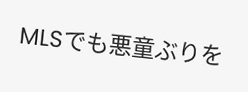MLSでも悪童ぶりを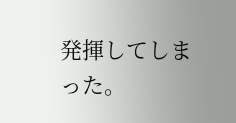発揮してしまった。